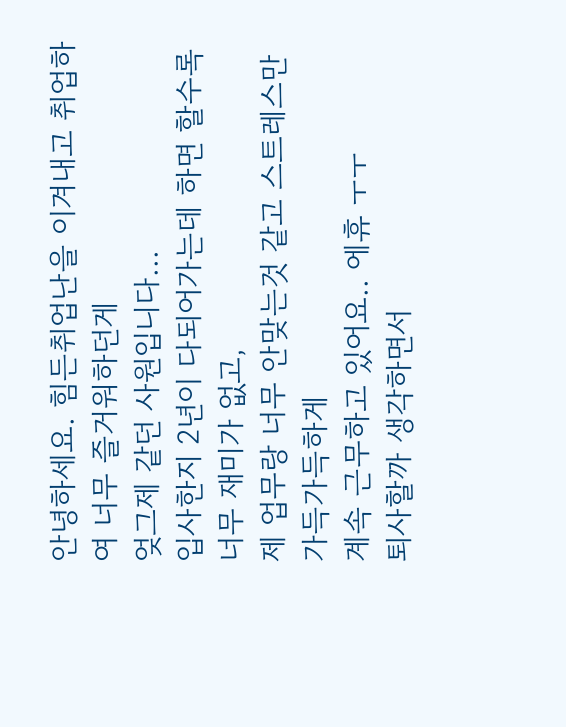안녕하세요. 힘든취업난을 이겨내고 취업하여 너무 즐거워하던게
엊그제 같던 사원입니다...
입사한지 2년이 다되어가는데 하면 할수록 너무 재미가 없고,
제 업무랑 너무 안맞는것 같고 스트레스만 가득가득하게
계속 근무하고 있어요.. 에휴 ㅜㅜ
퇴사할까 생각하면서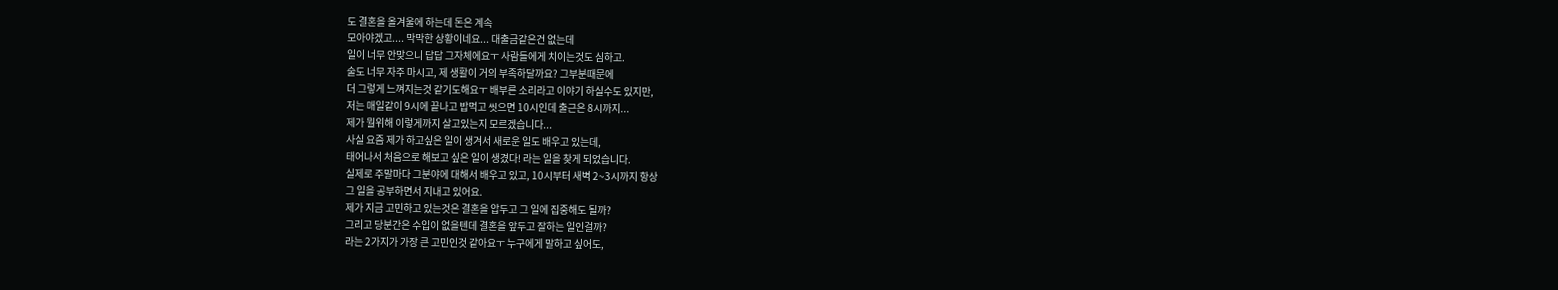도 결혼을 올겨울에 하는데 돈은 계속
모아야겠고.... 막막한 상황이네요... 대출금같은건 없는데
일이 너무 안맞으니 답답 그자체에요ㅜ 사람들에게 치이는것도 심하고.
술도 너무 자주 마시고, 제 생활이 거의 부족하달까요? 그부분때문에
더 그렇게 느껴지는것 같기도해요ㅜ 배부른 소리라고 이야기 하실수도 있지만,
저는 매일같이 9시에 끝나고 밥먹고 씻으면 10시인데 출근은 8시까지...
제가 뭘위해 이렇게까지 살고있는지 모르겠습니다...
사실 요즘 제가 하고싶은 일이 생겨서 새로운 일도 배우고 있는데,
태어나서 처음으로 해보고 싶은 일이 생겼다! 라는 일을 찾게 되었습니다.
실제로 주말마다 그분야에 대해서 배우고 있고, 10시부터 새벽 2~3시까지 항상
그 일을 공부하면서 지내고 있어요.
제가 지금 고민하고 있는것은 결혼을 압두고 그 일에 집중해도 될까?
그리고 당분간은 수입이 없을텐데 결혼을 앞두고 잘하는 일인걸까?
라는 2가지가 가장 큰 고민인것 같아요ㅜ 누구에게 말하고 싶어도,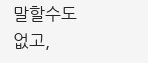말할수도 없고,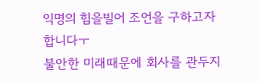익명의 힘을빌어 조언을 구하고자합니다ㅜ
불안한 미래때문에 회사를 관두지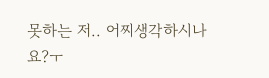못하는 저.. 어찌생각하시나요?ㅜ